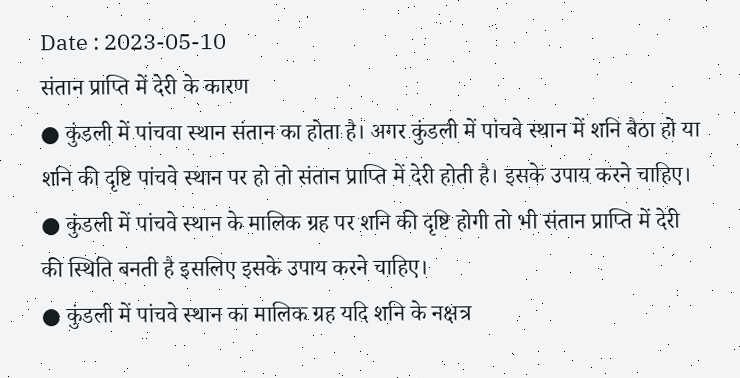Date : 2023-05-10
संतान प्राप्ति में देरी के कारण
● कुंडली में पांचवा स्थान संतान का होता है। अगर कुंडली में पांचवे स्थान में शनि बैठा हो या शनि की दृष्टि पांचवे स्थान पर हो तो संतान प्राप्ति में देरी होती है। इसके उपाय करने चाहिए।
● कुंडली में पांचवे स्थान के मालिक ग्रह पर शनि की दृष्टि होगी तो भी संतान प्राप्ति में देरी की स्थिति बनती है इसलिए इसके उपाय करने चाहिए।
● कुंडली में पांचवे स्थान का मालिक ग्रह यदि शनि के नक्षत्र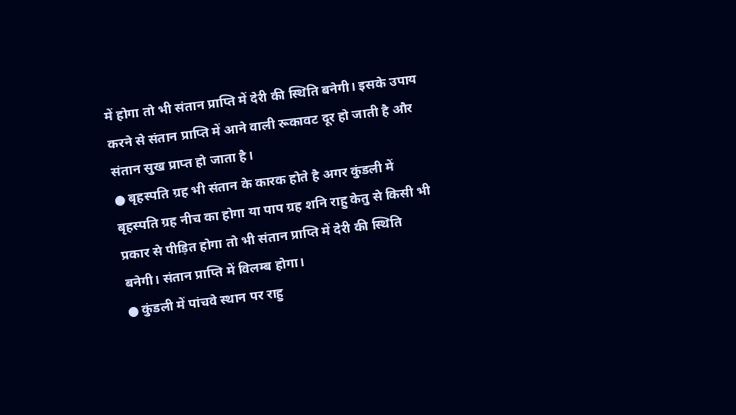में होगा तो भी संतान प्राप्ति में देरी की स्थिति बनेगी। इसके उपाय करने से संतान प्राप्ति में आने वाली रूकावट दूर हो जाती है और संतान सुख प्राप्त हो जाता है।
● बृहस्पति ग्रह भी संतान के कारक होते है अगर कुंडली में बृहस्पति ग्रह नीच का होगा या पाप ग्रह शनि राहु केतु से किसी भी प्रकार से पीड़ित होगा तो भी संतान प्राप्ति में देरी की स्थिति बनेगी। संतान प्राप्ति में विलम्ब होगा।
● कुंडली में पांचवे स्थान पर राहु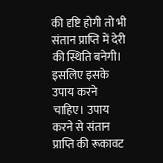की दृष्टि होगी तो भी संतान प्राप्ति में देरी की स्थिति बनेगी। इसलिए इसके उपाय करने चाहिए। उपाय करने से संतान प्राप्ति की रूकावट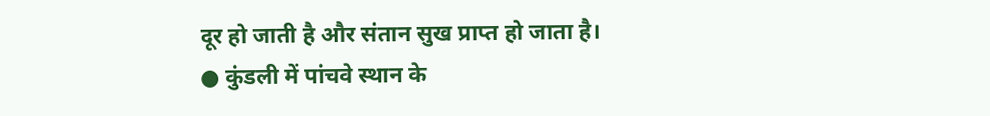दूर हो जाती है और संतान सुख प्राप्त हो जाता है।
● कुंडली में पांचवे स्थान के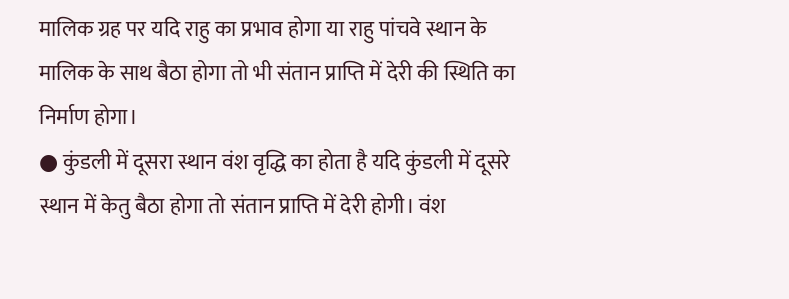मालिक ग्रह पर यदि राहु का प्रभाव होगा या राहु पांचवे स्थान के मालिक के साथ बैठा होगा तो भी संतान प्राप्ति में देरी की स्थिति का निर्माण होगा।
● कुंडली में दूसरा स्थान वंश वृद्धि का होता है यदि कुंडली में दूसरे स्थान में केतु बैठा होगा तो संतान प्राप्ति में देरी होगी। वंश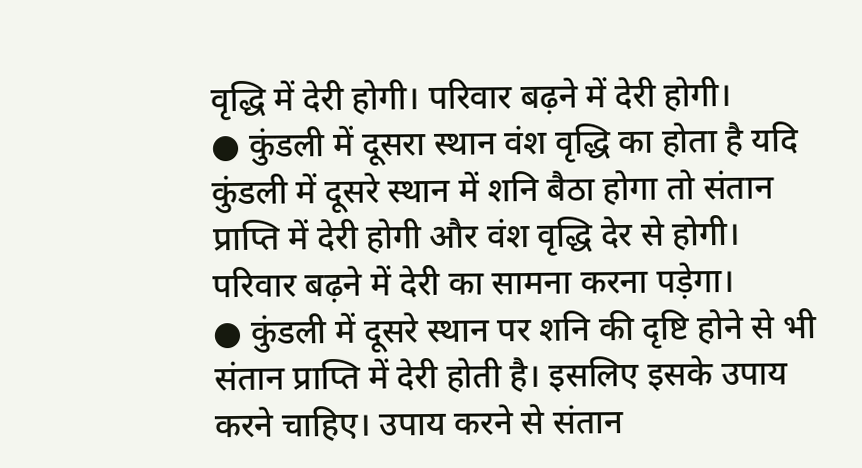वृद्धि में देरी होगी। परिवार बढ़ने में देरी होगी।
● कुंडली में दूसरा स्थान वंश वृद्धि का होता है यदि कुंडली में दूसरे स्थान में शनि बैठा होगा तो संतान प्राप्ति में देरी होगी और वंश वृद्धि देर से होगी। परिवार बढ़ने में देरी का सामना करना पड़ेगा।
● कुंडली में दूसरे स्थान पर शनि की दृष्टि होने से भी संतान प्राप्ति में देरी होती है। इसलिए इसके उपाय करने चाहिए। उपाय करने से संतान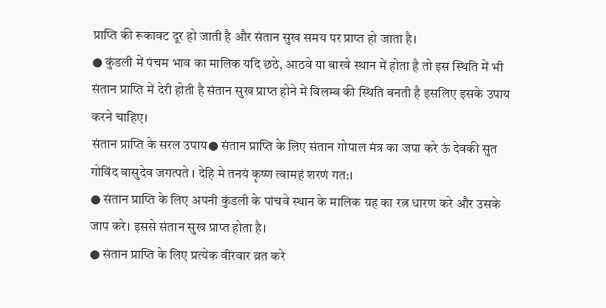प्राप्ति की रूकावट दूर हो जाती है और संतान सुख समय पर प्राप्त हो जाता है।
● कुंडली में पंचम भाव का मालिक यदि छठे, आठवे या बारवे स्थान में होता है तो इस स्थिति में भी संतान प्राप्ति में देरी होती है संतान सुख प्राप्त होने में विलम्ब की स्थिति बनती है इसलिए इसके उपाय करने चाहिए।
संतान प्राप्ति के सरल उपाय● संतान प्राप्ति के लिए संतान गोपाल मंत्र का जपा करे ऊं देवकी सुत गोविंद वासुदेव जगत्पते । देहि मे तनयं कृष्ण त्वामहं शरणं गत:।
● संतान प्राप्ति के लिए अपनी कुंडली के पांचवे स्थान के मालिक ग्रह का रत्न धारण करे और उसके जाप करे। इससे संतान सुख प्राप्त होता है।
● संतान प्राप्ति के लिए प्रत्येक वीरवार व्रत करे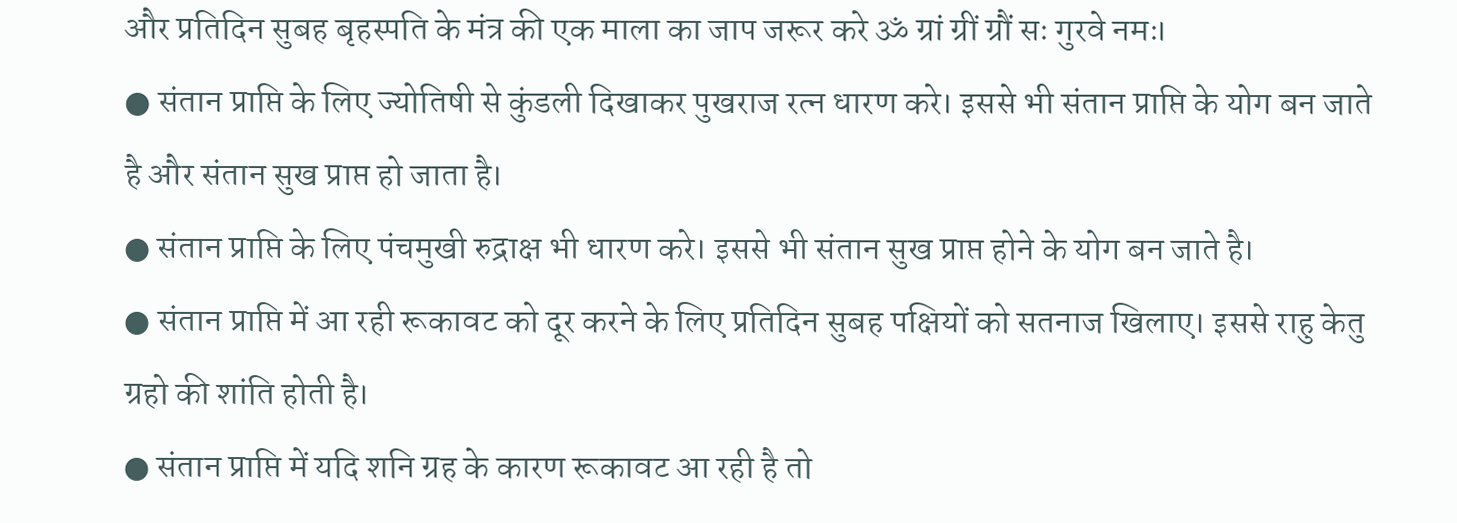और प्रतिदिन सुबह बृहस्पति के मंत्र की एक माला का जाप जरूर करे ॐ ग्रां ग्रीं ग्रौं सः गुरवे नमः।
● संतान प्राप्ति के लिए ज्योतिषी से कुंडली दिखाकर पुखराज रत्न धारण करे। इससे भी संतान प्राप्ति के योग बन जाते है और संतान सुख प्राप्त हो जाता है।
● संतान प्राप्ति के लिए पंचमुखी रुद्राक्ष भी धारण करे। इससे भी संतान सुख प्राप्त होने के योग बन जाते है।
● संतान प्राप्ति में आ रही रूकावट को दूर करने के लिए प्रतिदिन सुबह पक्षियों को सतनाज खिलाए। इससे राहु केतु ग्रहो की शांति होती है।
● संतान प्राप्ति में यदि शनि ग्रह के कारण रूकावट आ रही है तो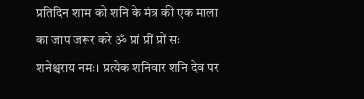प्रतिदिन शाम को शनि के मंत्र की एक माला का जाप जरूर करे ॐ प्रां प्रीं प्रों सः शनेश्चराय नमः। प्रत्येक शनिवार शनि देव पर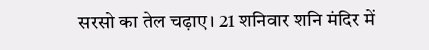सरसो का तेल चढ़ाए। 21 शनिवार शनि मंदिर में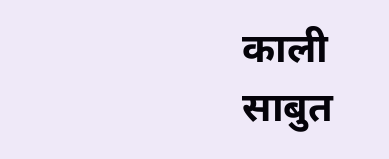काली साबुत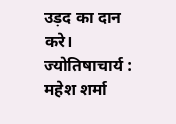उड़द का दान करे।
ज्योतिषाचार्य : महेश शर्मा